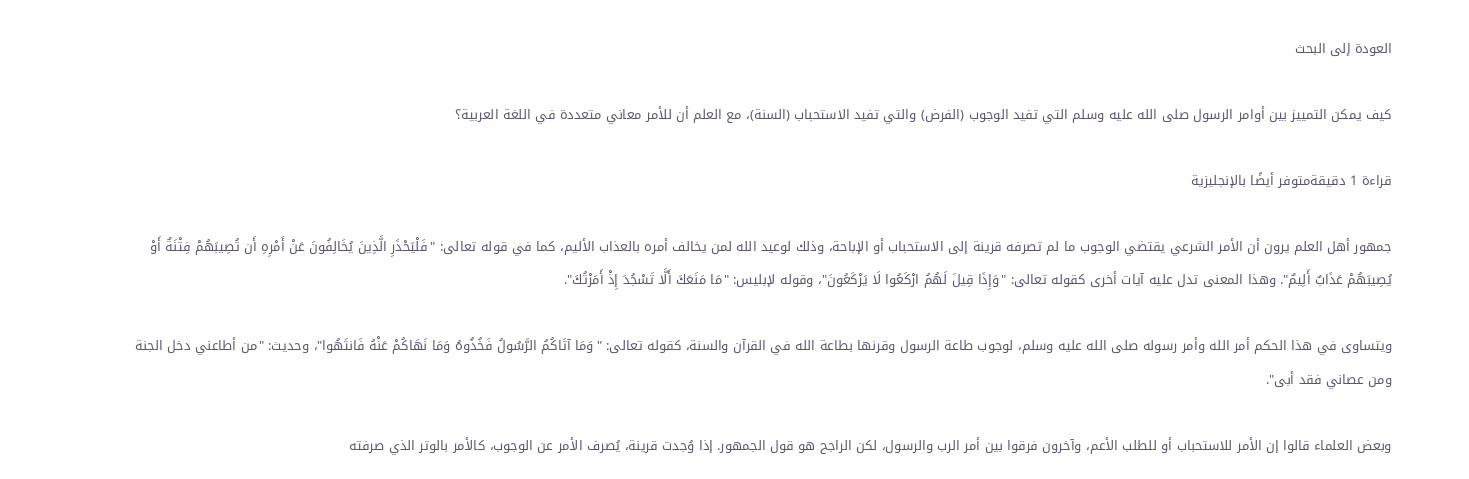العودة إلى البحث

كيف يمكن التمييز بين أوامر الرسول صلى الله عليه وسلم التي تفيد الوجوب (الفرض) والتي تفيد الاستحباب (السنة)، مع العلم أن للأمر معاني متعددة في اللغة العربية؟

قراءة 1 دقيقةمتوفر أيضًا بالإنجليزية

جمهور أهل العلم يرون أن الأمر الشرعي يقتضي الوجوب ما لم تصرفه قرينة إلى الاستحباب أو الإباحة، وذلك لوعيد الله لمن يخالف أمره بالعذاب الأليم، كما في قوله تعالى: "فَلْيَحْذَرِ الَّذِينَ يُخَالِفُونَ عَنْ أَمْرِهِ أَن تُصِيبَهُمْ فِتْنَةٌ أَوْ يُصِيبَهُمْ عَذَابٌ أَلِيمٌ". وهذا المعنى تدل عليه آيات أخرى كقوله تعالى: "وَإِذَا قِيلَ لَهُمُ ارْكَعُوا لَا يَرْكَعُونَ"، وقوله لإبليس: "مَا مَنَعَكَ أَلَّا تَسْجُدَ إِذْ أَمَرْتُكَ".

ويتساوى في هذا الحكم أمر الله وأمر رسوله صلى الله عليه وسلم، لوجوب طاعة الرسول وقرنها بطاعة الله في القرآن والسنة، كقوله تعالى: "وَمَا آتَاكُمُ الرَّسُولُ فَخُذُوهُ وَمَا نَهَاكُمْ عَنْهُ فَانتَهُوا"، وحديث: "من أطاعني دخل الجنة ومن عصاني فقد أبى".

وبعض العلماء قالوا إن الأمر للاستحباب أو للطلب الأعم، وآخرون فرقوا بين أمر الرب والرسول، لكن الراجح هو قول الجمهور. إذا وُجدت قرينة، يُصرف الأمر عن الوجوب، كالأمر بالوتر الذي صرفته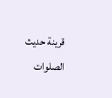قرينة حديث الصلوات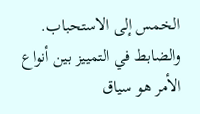الخمس إلى الاستحباب. والضابط في التمييز بين أنواع الأمر هو سياق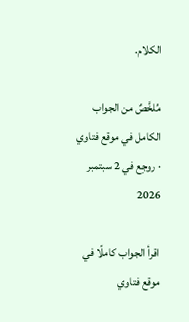الكلام.

مُلخَّصٌ من الجواب الكامل في موقع فتاوي · روجِع في 2 سبتمبر 2026

اقرأ الجواب كاملًا في موقع فتاوي